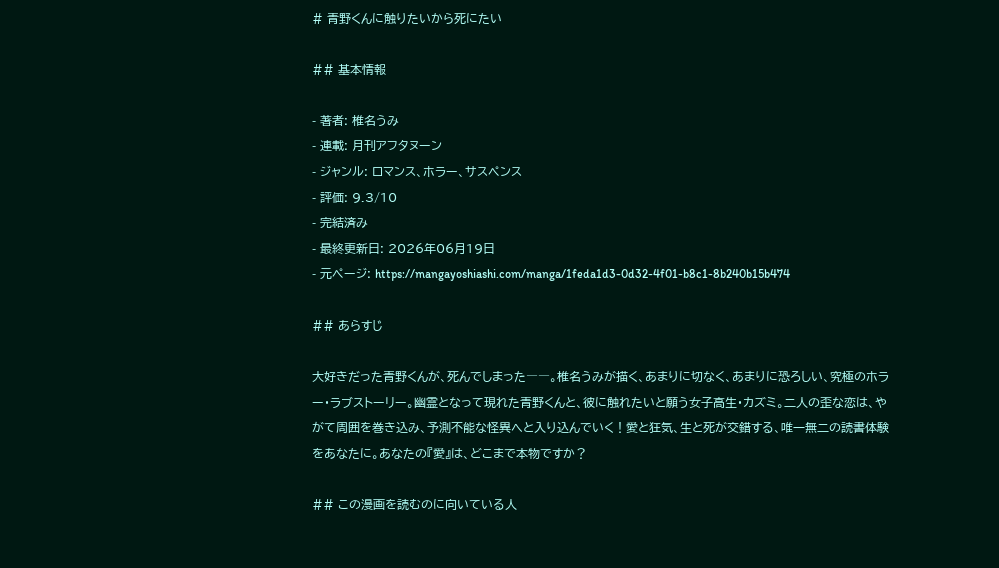# 青野くんに触りたいから死にたい

## 基本情報

- 著者: 椎名うみ
- 連載: 月刊アフタヌーン
- ジャンル: ロマンス、ホラー、サスペンス
- 評価: 9.3/10
- 完結済み
- 最終更新日: 2026年06月19日
- 元ページ: https://mangayoshiashi.com/manga/1feda1d3-0d32-4f01-b8c1-8b240b15b474

## あらすじ

大好きだった青野くんが、死んでしまった――。椎名うみが描く、あまりに切なく、あまりに恐ろしい、究極のホラー・ラブストーリー。幽霊となって現れた青野くんと、彼に触れたいと願う女子高生・カズミ。二人の歪な恋は、やがて周囲を巻き込み、予測不能な怪異へと入り込んでいく！愛と狂気、生と死が交錯する、唯一無二の読書体験をあなたに。あなたの『愛』は、どこまで本物ですか？

## この漫画を読むのに向いている人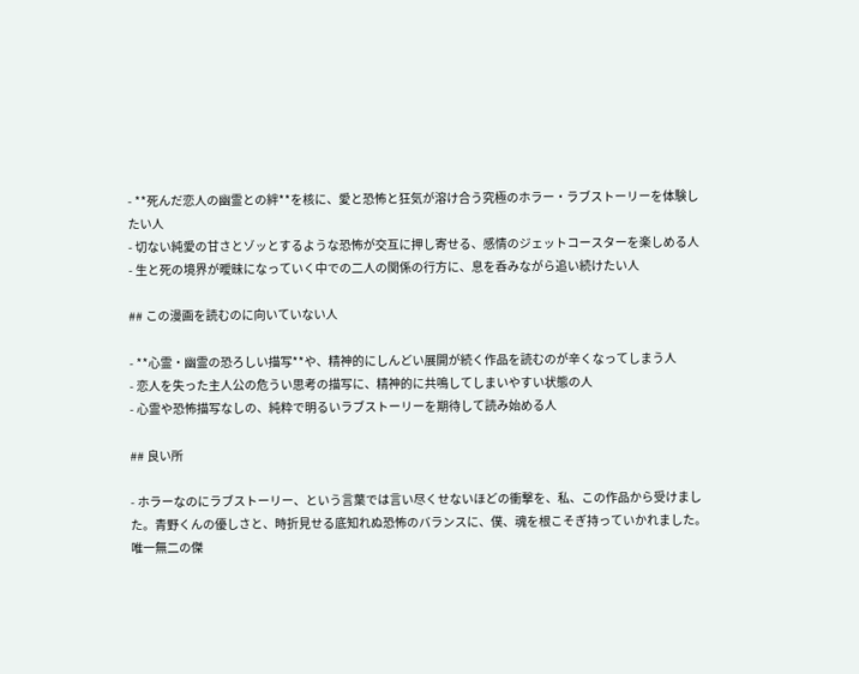- **死んだ恋人の幽霊との絆**を核に、愛と恐怖と狂気が溶け合う究極のホラー・ラブストーリーを体験したい人
- 切ない純愛の甘さとゾッとするような恐怖が交互に押し寄せる、感情のジェットコースターを楽しめる人
- 生と死の境界が曖昧になっていく中での二人の関係の行方に、息を呑みながら追い続けたい人

## この漫画を読むのに向いていない人

- **心霊・幽霊の恐ろしい描写**や、精神的にしんどい展開が続く作品を読むのが辛くなってしまう人
- 恋人を失った主人公の危うい思考の描写に、精神的に共鳴してしまいやすい状態の人
- 心霊や恐怖描写なしの、純粋で明るいラブストーリーを期待して読み始める人

## 良い所

- ホラーなのにラブストーリー、という言葉では言い尽くせないほどの衝撃を、私、この作品から受けました。青野くんの優しさと、時折見せる底知れぬ恐怖のバランスに、僕、魂を根こそぎ持っていかれました。唯一無二の傑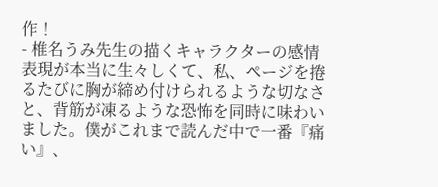作！
- 椎名うみ先生の描くキャラクターの感情表現が本当に生々しくて、私、ページを捲るたびに胸が締め付けられるような切なさと、背筋が凍るような恐怖を同時に味わいました。僕がこれまで読んだ中で一番『痛い』、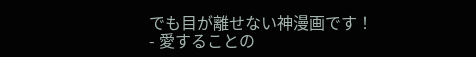でも目が離せない神漫画です！
- 愛することの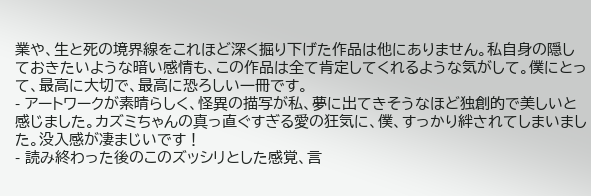業や、生と死の境界線をこれほど深く掘り下げた作品は他にありません。私自身の隠しておきたいような暗い感情も、この作品は全て肯定してくれるような気がして。僕にとって、最高に大切で、最高に恐ろしい一冊です。
- アートワークが素晴らしく、怪異の描写が私、夢に出てきそうなほど独創的で美しいと感じました。カズミちゃんの真っ直ぐすぎる愛の狂気に、僕、すっかり絆されてしまいました。没入感が凄まじいです！
- 読み終わった後のこのズッシリとした感覚、言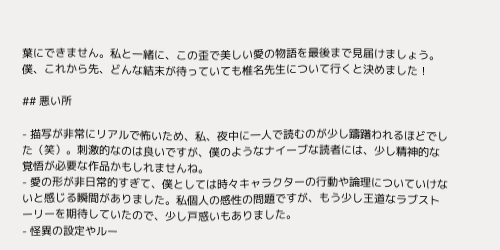葉にできません。私と一緒に、この歪で美しい愛の物語を最後まで見届けましょう。僕、これから先、どんな結末が待っていても椎名先生について行くと決めました！

## 悪い所

- 描写が非常にリアルで怖いため、私、夜中に一人で読むのが少し躊躇われるほどでした（笑）。刺激的なのは良いですが、僕のようなナイーブな読者には、少し精神的な覚悟が必要な作品かもしれませんね。
- 愛の形が非日常的すぎて、僕としては時々キャラクターの行動や論理についていけないと感じる瞬間がありました。私個人の感性の問題ですが、もう少し王道なラブストーリーを期待していたので、少し戸惑いもありました。
- 怪異の設定やルー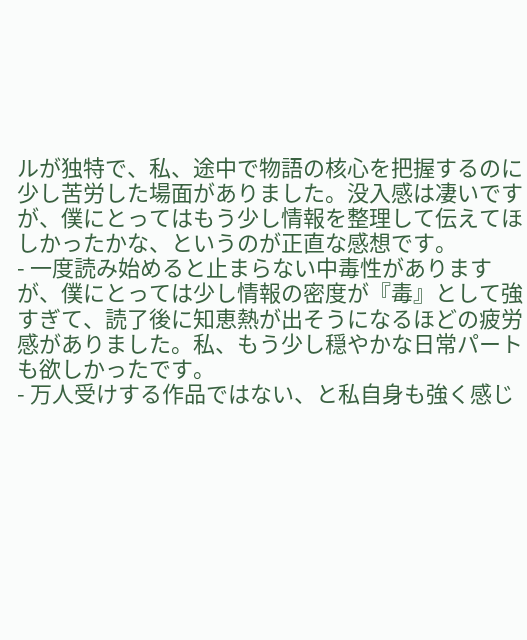ルが独特で、私、途中で物語の核心を把握するのに少し苦労した場面がありました。没入感は凄いですが、僕にとってはもう少し情報を整理して伝えてほしかったかな、というのが正直な感想です。
- 一度読み始めると止まらない中毒性がありますが、僕にとっては少し情報の密度が『毒』として強すぎて、読了後に知恵熱が出そうになるほどの疲労感がありました。私、もう少し穏やかな日常パートも欲しかったです。
- 万人受けする作品ではない、と私自身も強く感じ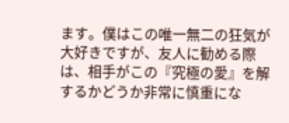ます。僕はこの唯一無二の狂気が大好きですが、友人に勧める際は、相手がこの『究極の愛』を解するかどうか非常に慎重にな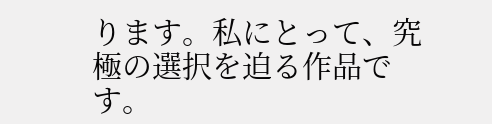ります。私にとって、究極の選択を迫る作品です。